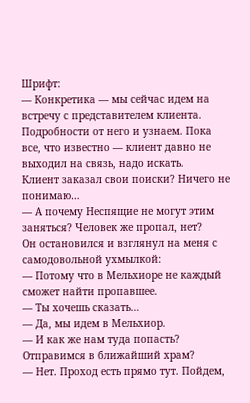Шрифт:
— Конкретика — мы сейчас идем на встречу с представителем клиента. Подробности от него и узнаем. Пока все, что известно — клиент давно не выходил на связь, надо искать.
Клиент заказал свои поиски? Ничего не понимаю…
— А почему Неспящие не могут этим заняться? Человек же пропал, нет?
Он остановился и взглянул на меня с самодовольной ухмылкой:
— Потому что в Мельхиоре не каждый сможет найти пропавшее.
— Ты хочешь сказать…
— Да, мы идем в Мельхиор.
— И как же нам туда попасть? Отправимся в ближайший храм?
— Нет. Проход есть прямо тут. Пойдем,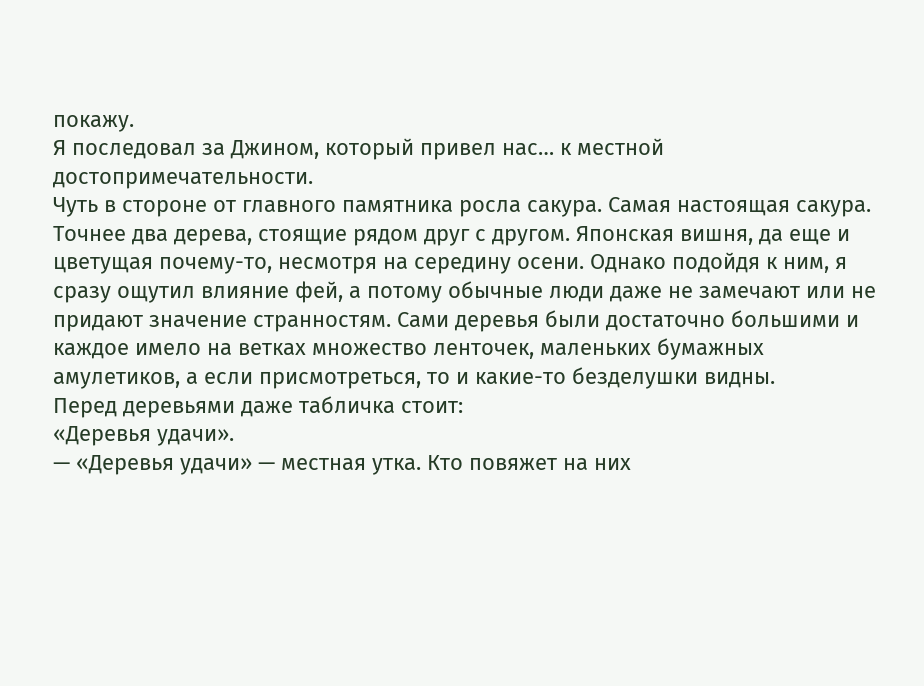покажу.
Я последовал за Джином, который привел нас… к местной достопримечательности.
Чуть в стороне от главного памятника росла сакура. Самая настоящая сакура. Точнее два дерева, стоящие рядом друг с другом. Японская вишня, да еще и цветущая почему-то, несмотря на середину осени. Однако подойдя к ним, я сразу ощутил влияние фей, а потому обычные люди даже не замечают или не придают значение странностям. Сами деревья были достаточно большими и каждое имело на ветках множество ленточек, маленьких бумажных амулетиков, а если присмотреться, то и какие-то безделушки видны.
Перед деревьями даже табличка стоит:
«Деревья удачи».
— «Деревья удачи» — местная утка. Кто повяжет на них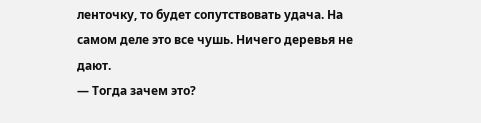ленточку, то будет сопутствовать удача. На самом деле это все чушь. Ничего деревья не дают.
— Тогда зачем это?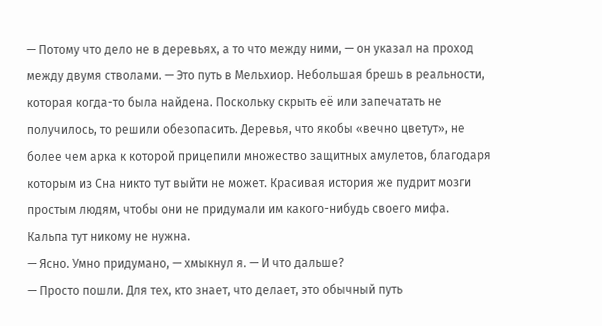— Потому что дело не в деревьях, а то что между ними, — он указал на проход между двумя стволами. — Это путь в Мельхиор. Небольшая брешь в реальности, которая когда-то была найдена. Поскольку скрыть её или запечатать не получилось, то решили обезопасить. Деревья, что якобы «вечно цветут», не более чем арка к которой прицепили множество защитных амулетов, благодаря которым из Сна никто тут выйти не может. Красивая история же пудрит мозги простым людям, чтобы они не придумали им какого-нибудь своего мифа. Кальпа тут никому не нужна.
— Ясно. Умно придумано, — хмыкнул я. — И что дальше?
— Просто пошли. Для тех, кто знает, что делает, это обычный путь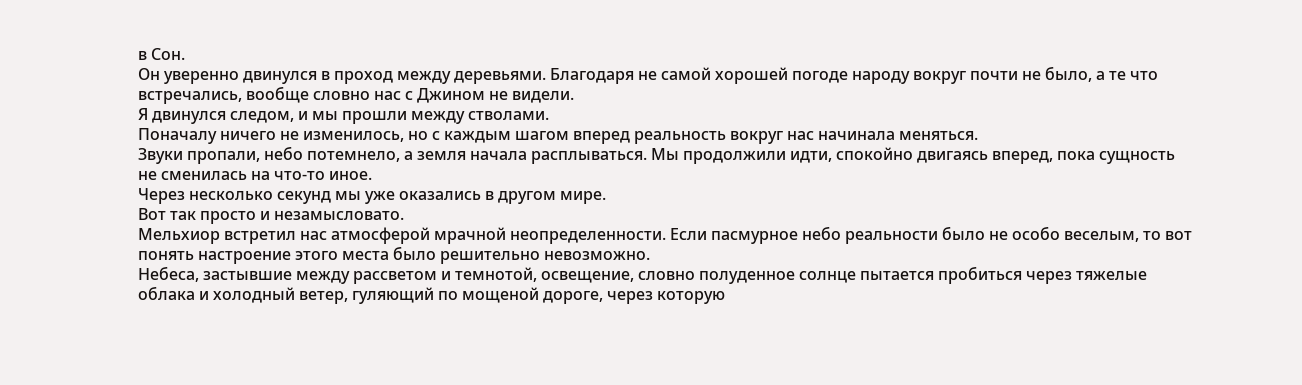в Сон.
Он уверенно двинулся в проход между деревьями. Благодаря не самой хорошей погоде народу вокруг почти не было, а те что встречались, вообще словно нас с Джином не видели.
Я двинулся следом, и мы прошли между стволами.
Поначалу ничего не изменилось, но с каждым шагом вперед реальность вокруг нас начинала меняться.
Звуки пропали, небо потемнело, а земля начала расплываться. Мы продолжили идти, спокойно двигаясь вперед, пока сущность не сменилась на что-то иное.
Через несколько секунд мы уже оказались в другом мире.
Вот так просто и незамысловато.
Мельхиор встретил нас атмосферой мрачной неопределенности. Если пасмурное небо реальности было не особо веселым, то вот понять настроение этого места было решительно невозможно.
Небеса, застывшие между рассветом и темнотой, освещение, словно полуденное солнце пытается пробиться через тяжелые облака и холодный ветер, гуляющий по мощеной дороге, через которую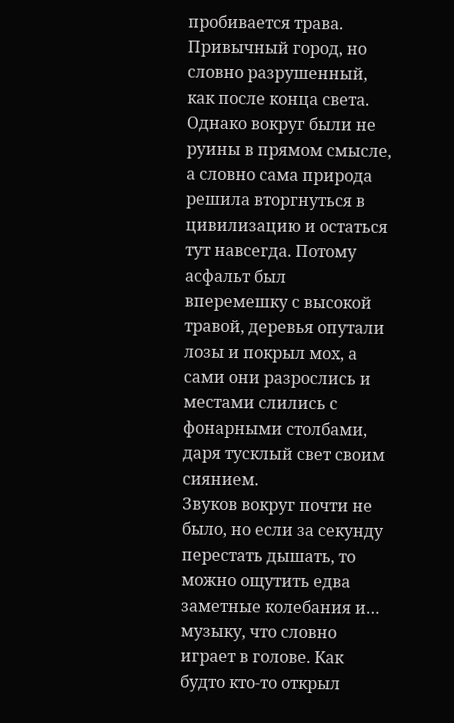пробивается трава. Привычный город, но словно разрушенный, как после конца света. Однако вокруг были не руины в прямом смысле, а словно сама природа решила вторгнуться в цивилизацию и остаться тут навсегда. Потому асфальт был вперемешку с высокой травой, деревья опутали лозы и покрыл мох, а сами они разрослись и местами слились с фонарными столбами, даря тусклый свет своим сиянием.
Звуков вокруг почти не было, но если за секунду перестать дышать, то можно ощутить едва заметные колебания и… музыку, что словно играет в голове. Как будто кто-то открыл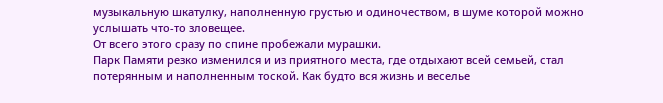музыкальную шкатулку, наполненную грустью и одиночеством, в шуме которой можно услышать что-то зловещее.
От всего этого сразу по спине пробежали мурашки.
Парк Памяти резко изменился и из приятного места, где отдыхают всей семьей, стал потерянным и наполненным тоской. Как будто вся жизнь и веселье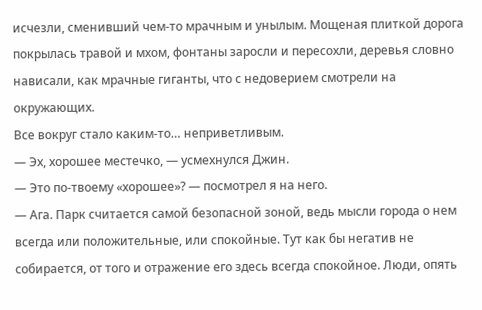исчезли, сменивший чем-то мрачным и унылым. Мощеная плиткой дорога покрылась травой и мхом, фонтаны заросли и пересохли, деревья словно нависали, как мрачные гиганты, что с недоверием смотрели на окружающих.
Все вокруг стало каким-то… неприветливым.
— Эх, хорошее местечко, — усмехнулся Джин.
— Это по-твоему «хорошее»? — посмотрел я на него.
— Ага. Парк считается самой безопасной зоной, ведь мысли города о нем всегда или положительные, или спокойные. Тут как бы негатив не собирается, от того и отражение его здесь всегда спокойное. Люди, опять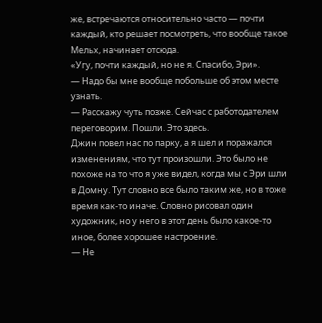же, встречаются относительно часто — почти каждый, кто решает посмотреть, что вообще такое Мельх, начинает отсюда.
«Угу, почти каждый, но не я. Спасибо, Эри».
— Надо бы мне вообще побольше об этом месте узнать.
— Расскажу чуть позже. Сейчас с работодателем переговорим. Пошли. Это здесь.
Джин повел нас по парку, а я шел и поражался изменениям, что тут произошли. Это было не похоже на то что я уже видел, когда мы с Эри шли в Домну. Тут словно все было таким же, но в тоже время как-то иначе. Словно рисовал один художник, но у него в этот день было какое-то иное, более хорошее настроение.
— Не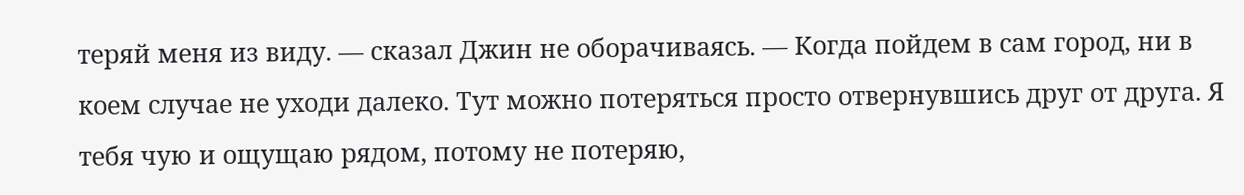теряй меня из виду. — сказал Джин не оборачиваясь. — Когда пойдем в сам город, ни в коем случае не уходи далеко. Тут можно потеряться просто отвернувшись друг от друга. Я тебя чую и ощущаю рядом, потому не потеряю,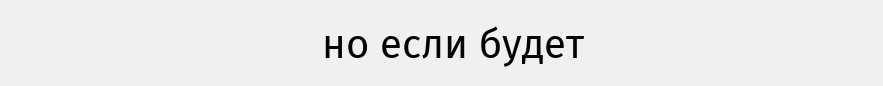но если будет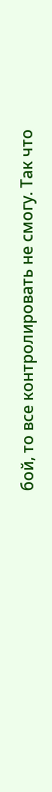бой, то все контролировать не смогу. Так что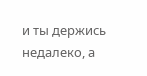и ты держись недалеко, а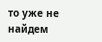то уже не найдем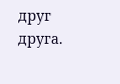друг друга.